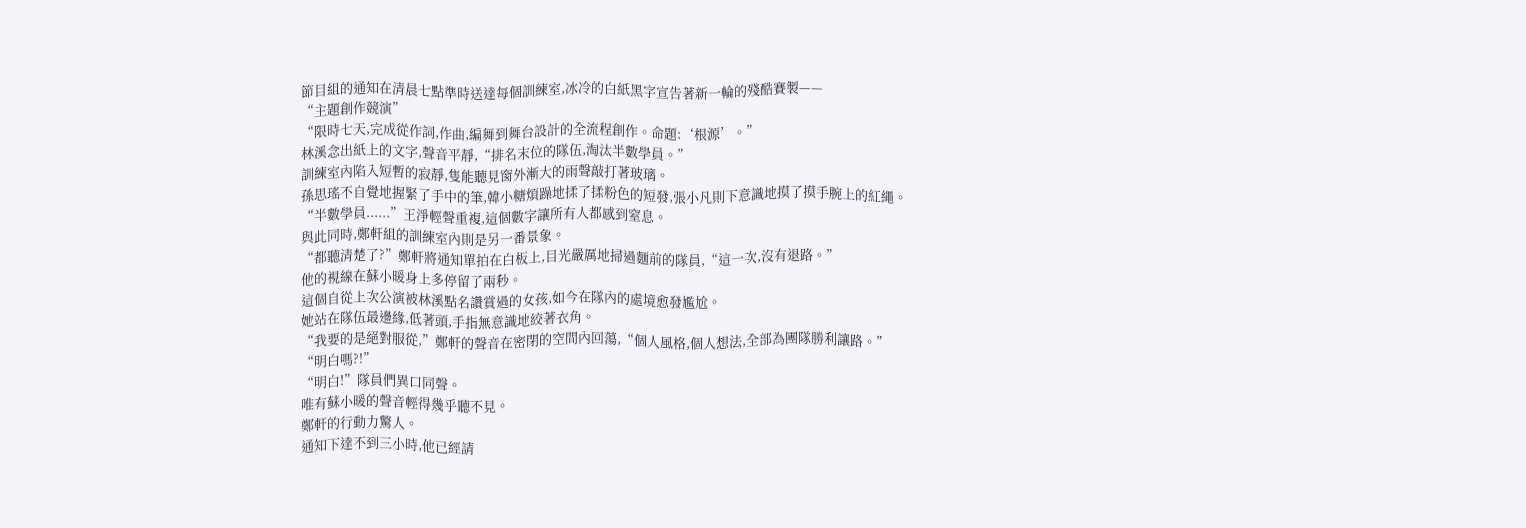節目組的通知在清晨七點準時送達每個訓練室,冰冷的白紙黑字宣告著新一輪的殘酷賽製——
“主題創作競演”
“限時七天,完成從作詞,作曲,編舞到舞台設計的全流程創作。命題:‘根源’。”
林溪念出紙上的文字,聲音平靜,“排名末位的隊伍,淘汰半數學員。”
訓練室內陷入短暫的寂靜,隻能聽見窗外漸大的雨聲敲打著玻璃。
孫思瑤不自覺地握緊了手中的筆,韓小糖煩躁地揉了揉粉色的短發,張小凡則下意識地摸了摸手腕上的紅繩。
“半數學員......”王淨輕聲重複,這個數字讓所有人都感到窒息。
與此同時,鄭軒組的訓練室內則是另一番景象。
“都聽清楚了?”鄭軒將通知單拍在白板上,目光嚴厲地掃過麵前的隊員,“這一次,沒有退路。”
他的視線在蘇小暖身上多停留了兩秒。
這個自從上次公演被林溪點名讚賞過的女孩,如今在隊內的處境愈發尷尬。
她站在隊伍最邊緣,低著頭,手指無意識地絞著衣角。
“我要的是絕對服從,”鄭軒的聲音在密閉的空間內回蕩,“個人風格,個人想法,全部為團隊勝利讓路。”
“明白嗎?!”
“明白!”隊員們異口同聲。
唯有蘇小暖的聲音輕得幾乎聽不見。
鄭軒的行動力驚人。
通知下達不到三小時,他已經請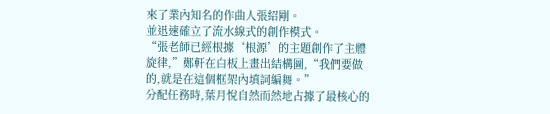來了業內知名的作曲人張紹剛。
並迅速確立了流水線式的創作模式。
“張老師已經根據‘根源’的主題創作了主體旋律,”鄭軒在白板上畫出結構圖,“我們要做的,就是在這個框架內填詞編舞。”
分配任務時,葉月悅自然而然地占據了最核心的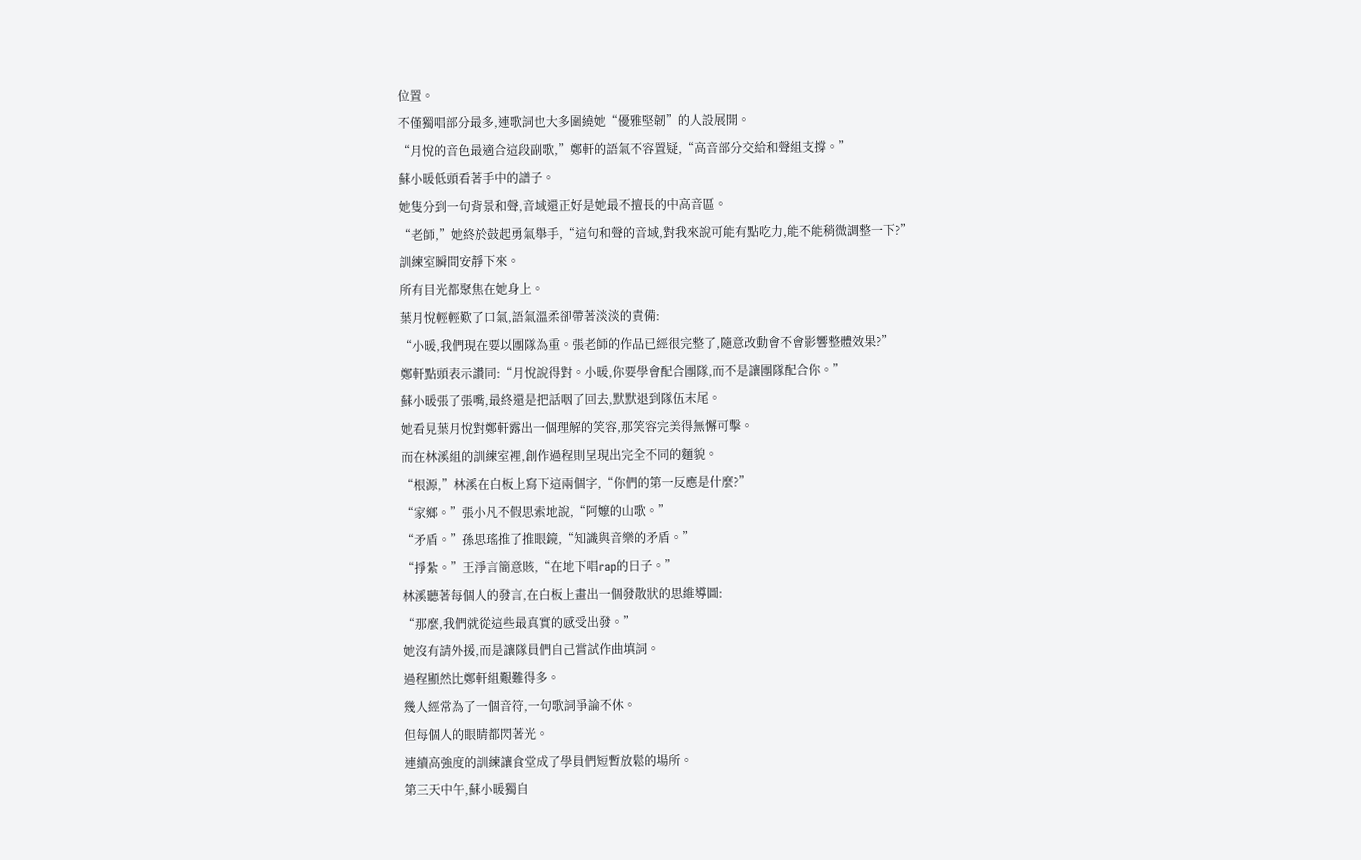位置。
不僅獨唱部分最多,連歌詞也大多圍繞她“優雅堅韌”的人設展開。
“月悅的音色最適合這段副歌,”鄭軒的語氣不容置疑,“高音部分交給和聲組支撐。”
蘇小暖低頭看著手中的譜子。
她隻分到一句背景和聲,音域還正好是她最不擅長的中高音區。
“老師,”她終於鼓起勇氣舉手,“這句和聲的音域,對我來說可能有點吃力,能不能稍微調整一下?”
訓練室瞬間安靜下來。
所有目光都聚焦在她身上。
葉月悅輕輕歎了口氣,語氣溫柔卻帶著淡淡的責備:
“小暖,我們現在要以團隊為重。張老師的作品已經很完整了,隨意改動會不會影響整體效果?”
鄭軒點頭表示讚同:“月悅說得對。小暖,你要學會配合團隊,而不是讓團隊配合你。”
蘇小暖張了張嘴,最終還是把話咽了回去,默默退到隊伍末尾。
她看見葉月悅對鄭軒露出一個理解的笑容,那笑容完美得無懈可擊。
而在林溪組的訓練室裡,創作過程則呈現出完全不同的麵貌。
“根源,”林溪在白板上寫下這兩個字,“你們的第一反應是什麼?”
“家鄉。”張小凡不假思索地說,“阿嬤的山歌。”
“矛盾。”孫思瑤推了推眼鏡,“知識與音樂的矛盾。”
“掙紮。”王淨言簡意賅,“在地下唱rap的日子。”
林溪聽著每個人的發言,在白板上畫出一個發散狀的思維導圖:
“那麼,我們就從這些最真實的感受出發。”
她沒有請外援,而是讓隊員們自己嘗試作曲填詞。
過程顯然比鄭軒組艱難得多。
幾人經常為了一個音符,一句歌詞爭論不休。
但每個人的眼睛都閃著光。
連續高強度的訓練讓食堂成了學員們短暫放鬆的場所。
第三天中午,蘇小暖獨自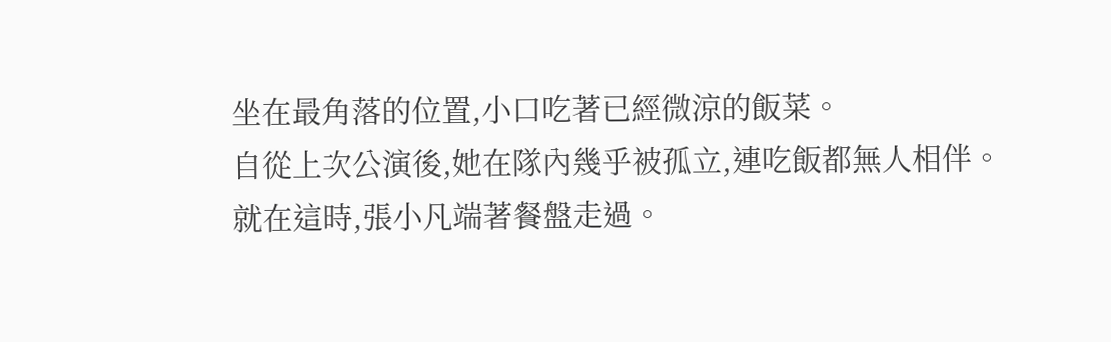坐在最角落的位置,小口吃著已經微涼的飯菜。
自從上次公演後,她在隊內幾乎被孤立,連吃飯都無人相伴。
就在這時,張小凡端著餐盤走過。